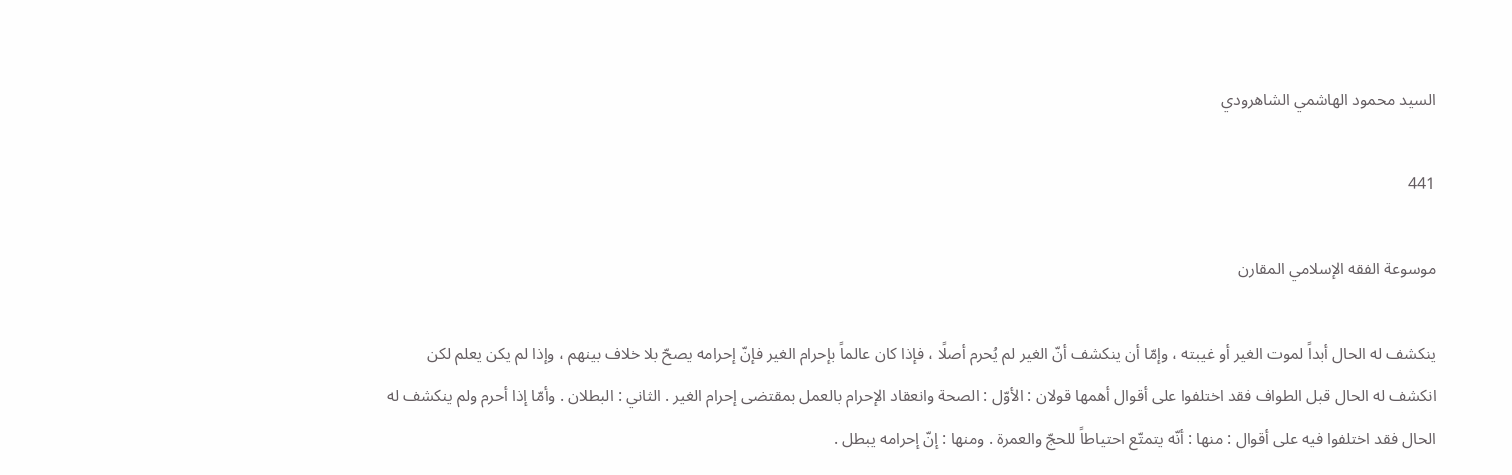السيد محمود الهاشمي الشاهرودي

441

موسوعة الفقه الإسلامي المقارن

ينكشف له الحال أبداً لموت الغير أو غيبته ، وإمّا أن ينكشف أنّ الغير لم يُحرم أصلًا ، فإذا كان عالماً بإحرام الغير فإنّ إحرامه يصحّ بلا خلاف بينهم ، وإذا لم يكن يعلم لكن انكشف له الحال قبل الطواف فقد اختلفوا على أقوال أهمها قولان : الأوّل : الصحة وانعقاد الإحرام بالعمل بمقتضى إحرام الغير . الثاني : البطلان . وأمّا إذا أحرم ولم ينكشف له الحال فقد اختلفوا فيه على أقوال : منها : أنّه يتمتّع احتياطاً للحجّ والعمرة . ومنها : إنّ إحرامه يبطل .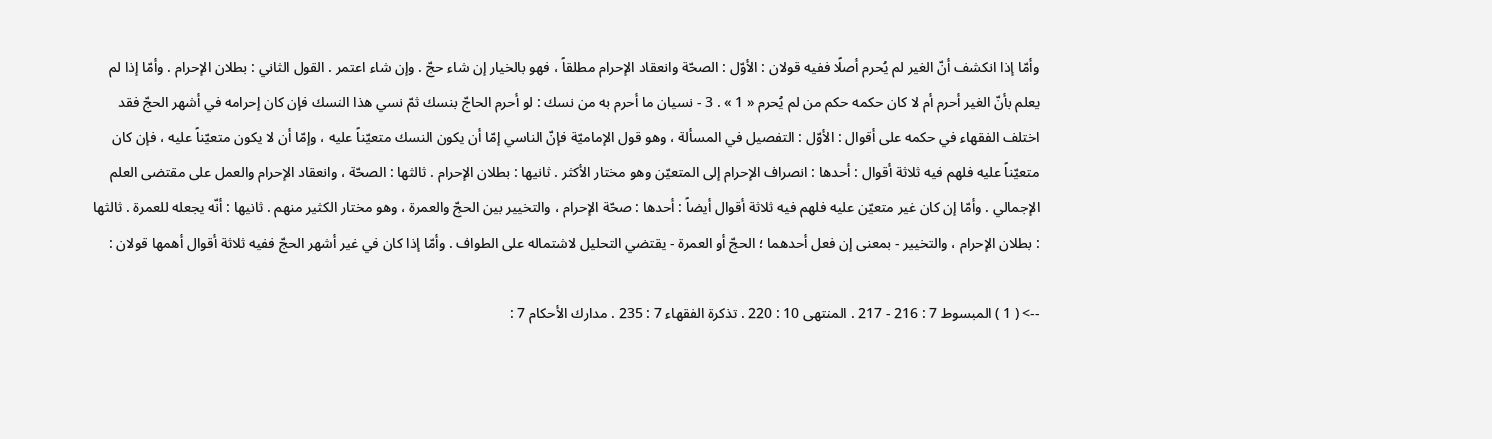وأمّا إذا انكشف أنّ الغير لم يُحرم أصلًا ففيه قولان : الأوّل : الصحّة وانعقاد الإحرام مطلقاً ، فهو بالخيار إن شاء حجّ . وإن شاء اعتمر . القول الثاني : بطلان الإحرام . وأمّا إذا لم يعلم بأنّ الغير أحرم أم لا كان حكمه حكم من لم يُحرم « 1 » . 3 - نسيان ما أحرم به من نسك : لو أحرم الحاجّ بنسك ثمّ نسي هذا النسك فإن كان إحرامه في أشهر الحجّ فقد اختلف الفقهاء في حكمه على أقوال : الأوّل : التفصيل في المسألة ، وهو قول الإماميّة فإنّ الناسي إمّا أن يكون النسك متعيّناً عليه ، وإمّا أن لا يكون متعيّناً عليه ، فإن كان متعيّناً عليه فلهم فيه ثلاثة أقوال : أحدها : انصراف الإحرام إلى المتعيّن وهو مختار الأكثر . ثانيها : بطلان الإحرام . ثالثها : الصحّة ، وانعقاد الإحرام والعمل على مقتضى العلم الإجمالي . وأمّا إن كان غير متعيّن عليه فلهم فيه ثلاثة أقوال أيضاً : أحدها : صحّة الإحرام ، والتخيير بين الحجّ والعمرة ، وهو مختار الكثير منهم . ثانيها : أنّه يجعله للعمرة . ثالثها : بطلان الإحرام ، والتخيير - بمعنى إن فعل أحدهما ؛ الحجّ أو العمرة - يقتضي التحليل لاشتماله على الطواف . وأمّا إذا كان في غير أشهر الحجّ ففيه ثلاثة أقوال أهمها قولان :

--> ( 1 ) المبسوط 7 : 216 - 217 . المنتهى 10 : 220 . تذكرة الفقهاء 7 : 235 . مدارك الأحكام 7 :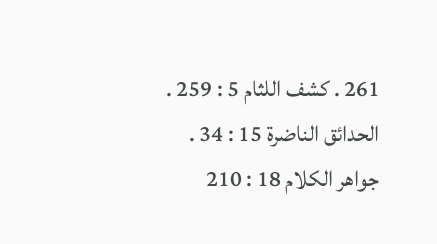261 . كشف اللثام 5 : 259 . الحدائق الناضرة 15 : 34 . جواهر الكلام 18 : 210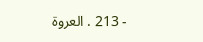- 213 . العروة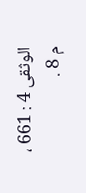الوثقى 4 : 661 ، م 8 .